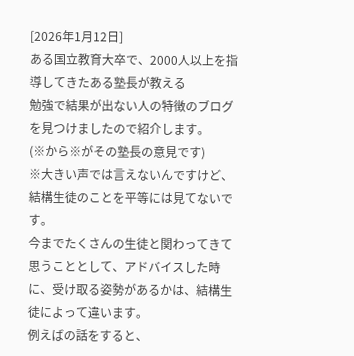[2026年1月12日]
ある国立教育大卒で、2000人以上を指導してきたある塾長が教える
勉強で結果が出ない人の特徴のブログを見つけましたので紹介します。
(※から※がその塾長の意見です)
※大きい声では言えないんですけど、結構生徒のことを平等には見てないです。
今までたくさんの生徒と関わってきて思うこととして、アドバイスした時に、受け取る姿勢があるかは、結構生徒によって違います。
例えばの話をすると、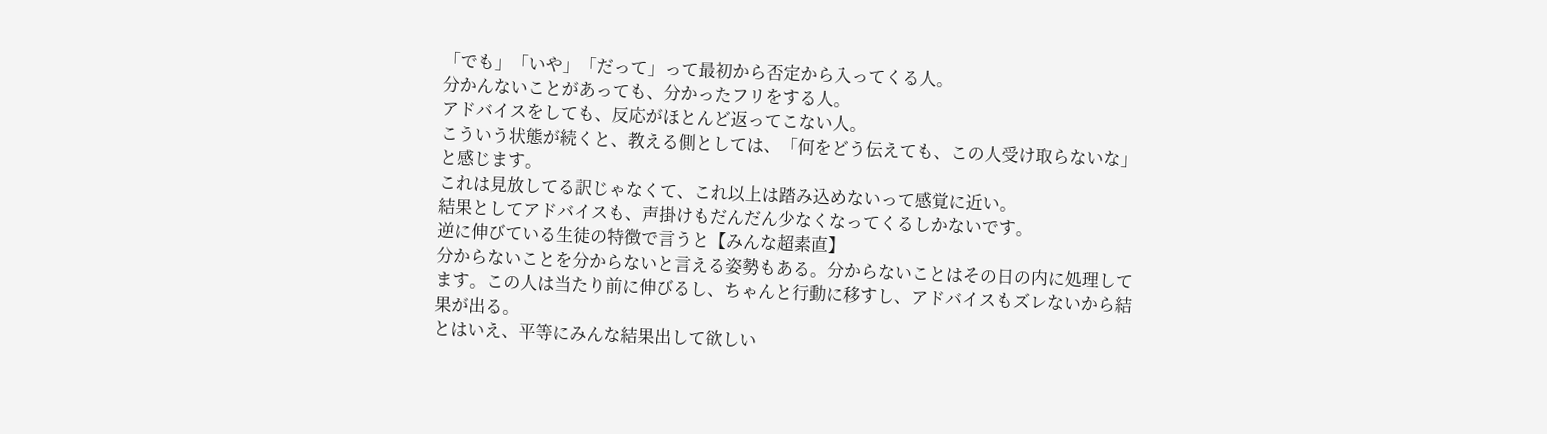「でも」「いや」「だって」って最初から否定から入ってくる人。
分かんないことがあっても、分かったフリをする人。
アドバイスをしても、反応がほとんど返ってこない人。
こういう状態が続くと、教える側としては、「何をどう伝えても、この人受け取らないな」と感じます。
これは見放してる訳じゃなくて、これ以上は踏み込めないって感覚に近い。
結果としてアドバイスも、声掛けもだんだん少なくなってくるしかないです。
逆に伸びている生徒の特徴で言うと【みんな超素直】
分からないことを分からないと言える姿勢もある。分からないことはその日の内に処理してます。この人は当たり前に伸びるし、ちゃんと行動に移すし、アドバイスもズレないから結果が出る。
とはいえ、平等にみんな結果出して欲しい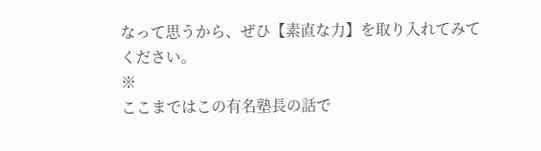なって思うから、ぜひ【素直な力】を取り入れてみてください。
※
ここまではこの有名塾長の話で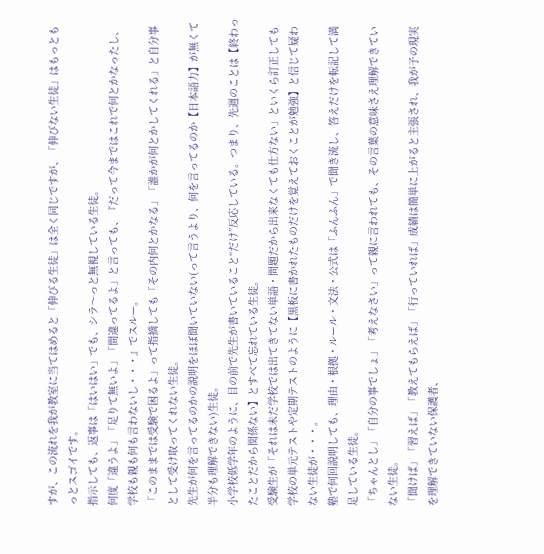すが、この流れを我が教室に当てはめると「伸びる生徒」は全く同じですが、「伸びない生徒」はもっともっとスゴイです。
指示しても、返事は「はいはい」でも、シラ〜っと無視している生徒。
何度「違うよ」「足りて無いよ」「間違ってるよ」と言っても、『だって今まではこれで何とかなったし、学校も親も何も言わないし・・・』でスルー。
「このままでは受験で困るよ」って指摘しても「その内何とかなる」「誰かが何とかしてくれる」と自分事として受け取ってくれない生徒。
先生が何を言ってるのかの説明をほぼ聞いていない(って言うより、何を言ってるのか【日本語力】が無くて半分も理解できない)生徒。
小学校低学年のように、目の前で先生が書いていること“だけ”反応している。つまり、先週のことは【終わったことだから関係ない】とすべて忘れている生徒。
受験生が「それは未だ学校では出てきてない単語・問題だから出来なくても仕方ない」といくら訂正しても学校の単元テストや定期テストのように【黒板に書かれたものだけを覚えておくことが勉強】と信じて疑わない生徒が・・・。
塾で何回説明しても、理由・根拠・ルール・文法・公式は「ふんふん」で聞き流し、答えだけを転記して満足している生徒。
「ちゃんとし」「自分の事でしょ」「考えなさい」って親に言われても、その言葉の意味さえ理解できていない生徒。
「聞けば」「習えば」「教えてもらえば」「行っていれば」成績は簡単に上がると主張され、我が子の現実を理解できていない保護者、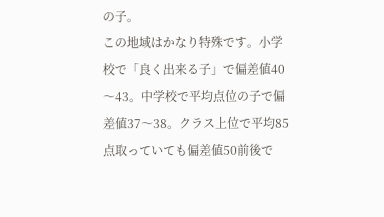の子。
この地域はかなり特殊です。小学校で「良く出来る子」で偏差値40〜43。中学校で平均点位の子で偏差値37〜38。クラス上位で平均85点取っていても偏差値50前後で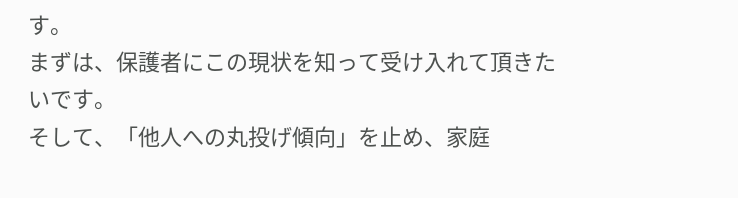す。
まずは、保護者にこの現状を知って受け入れて頂きたいです。
そして、「他人への丸投げ傾向」を止め、家庭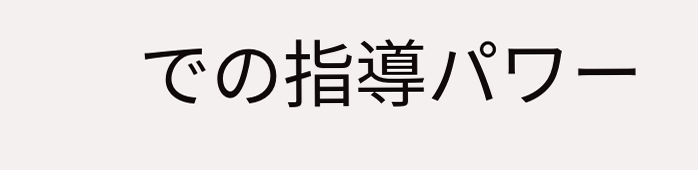での指導パワー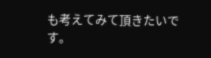も考えてみて頂きたいです。